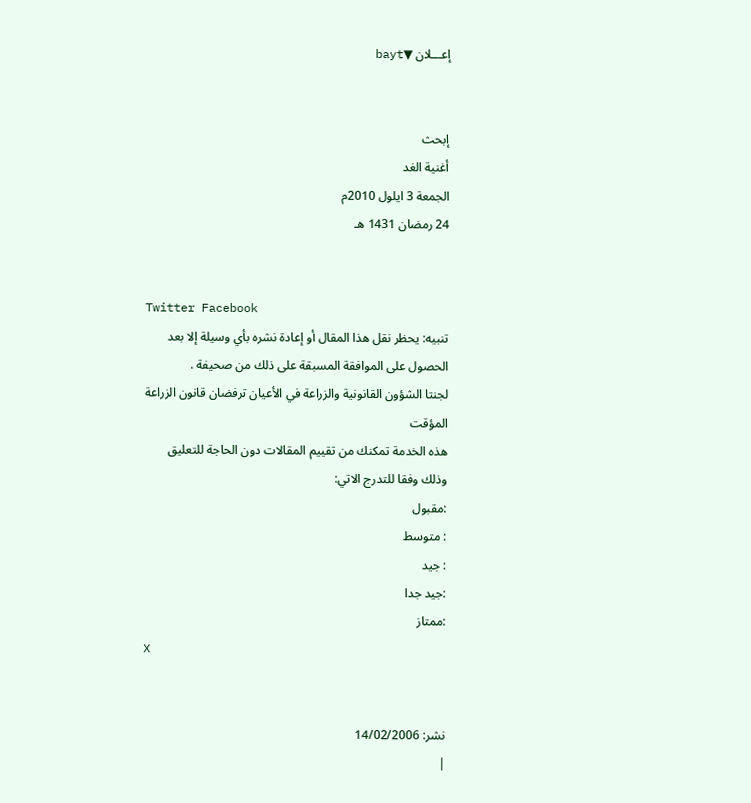إعـــلان ▼bayt


إبحث
أغنية الغد
الجمعة 3 ايلول 2010م
24 رمضان 1431 هـ


Twitter Facebook
تنبيه: يحظر نقل هذا المقال أو إعادة نشره بأي وسيلة إلا بعد الحصول على الموافقة المسبقة على ذلك من صحيفة .
لجنتا الشؤون القانونية والزراعة في الأعيان ترفضان قانون الزراعة المؤقت
هذه الخدمة تمكنك من تقييم المقالات دون الحاجة للتعليق وذلك وفقا للتدرج الاتي:
:مقبول
: متوسط
: جيد
:جيد جدا
:ممتاز
X


نشر: 14/02/2006
|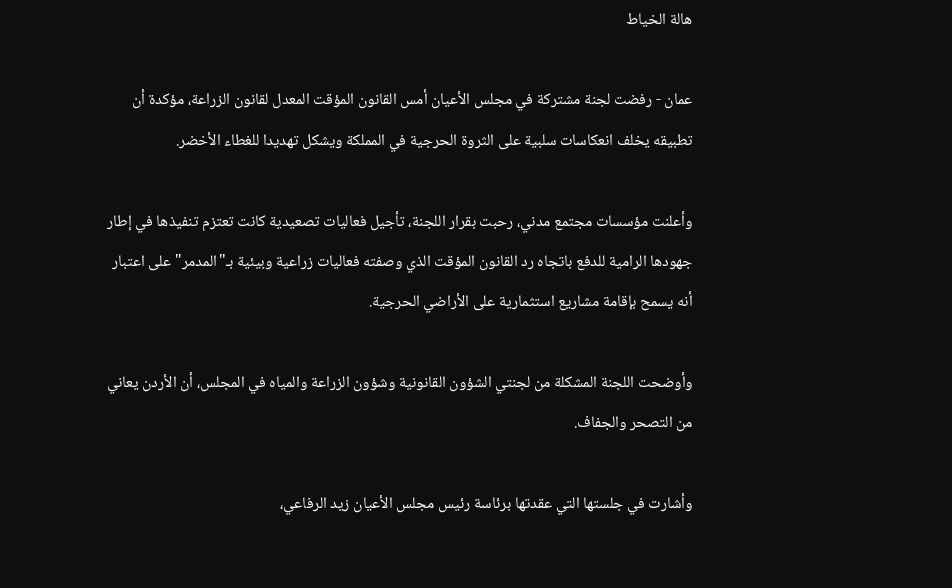هالة الخياط

عمان - رفضت لجنة مشتركة في مجلس الأعيان أمس القانون المؤقت المعدل لقانون الزراعة، مؤكدة أن تطبيقه يخلف انعكاسات سلبية على الثروة الحرجية في المملكة ويشكل تهديدا للغطاء الأخضر.

وأعلنت مؤسسات مجتمع مدني، رحبت بقرار اللجنة، تأجيل فعاليات تصعيدية كانت تعتزم تنفيذها في إطار جهودها الرامية للدفع باتجاه رد القانون المؤقت الذي وصفته فعاليات زراعية وبيئية بـ"المدمر" على اعتبار أنه يسمح بإقامة مشاريع استثمارية على الأراضي الحرجية.

وأوضحت اللجنة المشكلة من لجنتي الشؤون القانونية وشؤون الزراعة والمياه في المجلس، أن الأردن يعاني من التصحر والجفاف.

وأشارت في جلستها التي عقدتها برئاسة رئيس مجلس الأعيان زيد الرفاعي،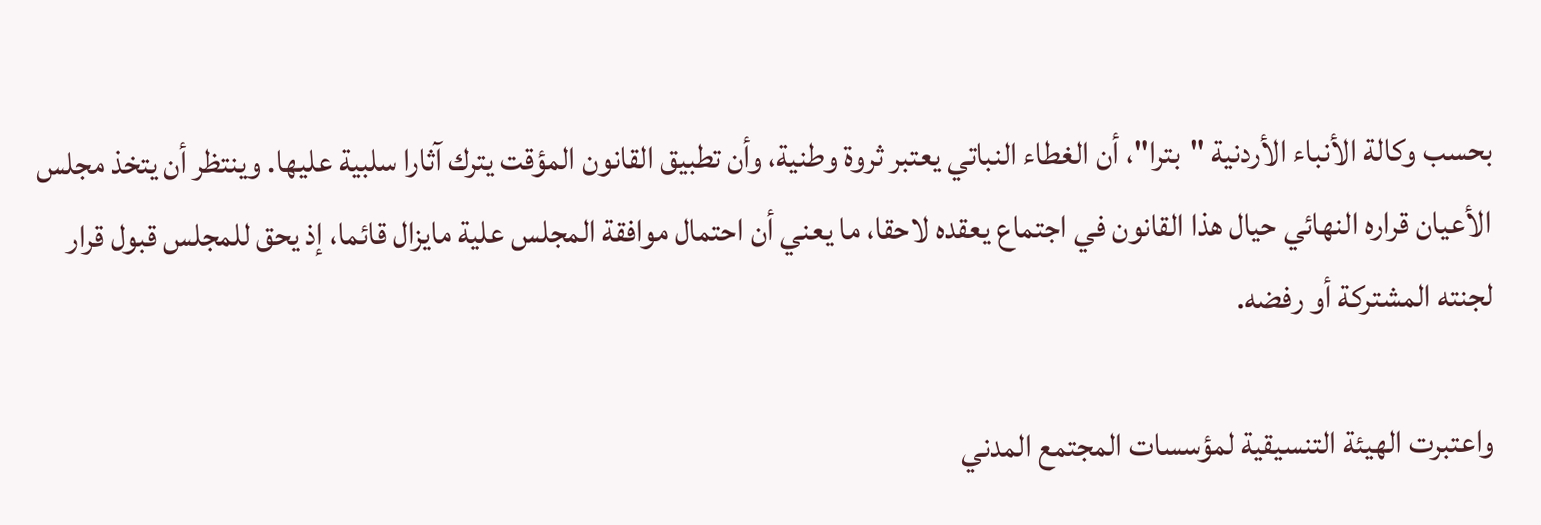بحسب وكالة الأنباء الأردنية "بترا"، أن الغطاء النباتي يعتبر ثروة وطنية، وأن تطبيق القانون المؤقت يترك آثارا سلبية عليها. وينتظر أن يتخذ مجلس الأعيان قراره النهائي حيال هذا القانون في اجتماع يعقده لاحقا، ما يعني أن احتمال موافقة المجلس علية مايزال قائما، إذ يحق للمجلس قبول قرار لجنته المشتركة أو رفضه.

واعتبرت الهيئة التنسيقية لمؤسسات المجتمع المدني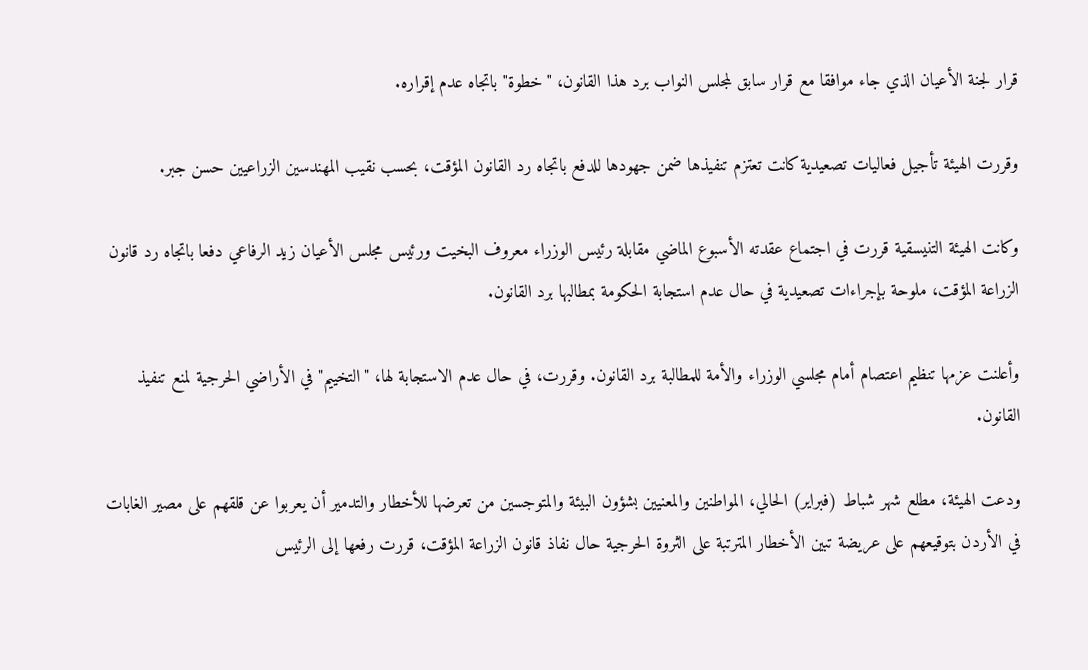قرار لجنة الأعيان الذي جاء موافقا مع قرار سابق لمجلس النواب برد هذا القانون، "خطوة" باتجاه عدم إقراره.

وقررت الهيئة تأجيل فعاليات تصعيدية كانت تعتزم تنفيذها ضمن جهودها للدفع باتجاه رد القانون المؤقت، بحسب نقيب المهندسين الزراعيين حسن جبر.

وكانت الهيئة التنيسقية قررت في اجتماع عقدته الأسبوع الماضي مقابلة رئيس الوزراء معروف البخيت ورئيس مجلس الأعيان زيد الرفاعي دفعا باتجاه رد قانون الزراعة المؤقت، ملوحة بإجراءات تصعيدية في حال عدم استجابة الحكومة بمطالبها برد القانون.

وأعلنت عزمها تنظيم اعتصام أمام مجلسي الوزراء والأمة للمطالبة برد القانون. وقررت، في حال عدم الاستجابة لها، "التخييم" في الأراضي الحرجية لمنع تنفيذ القانون.

ودعت الهيئة، مطلع شهر شباط (فبراير) الحالي، المواطنين والمعنيين بشؤون البيئة والمتوجسين من تعرضها للأخطار والتدمير أن يعربوا عن قلقهم على مصير الغابات في الأردن بتوقيعهم على عريضة تبين الأخطار المترتبة على الثروة الحرجية حال نفاذ قانون الزراعة المؤقت، قررت رفعها إلى الرئيس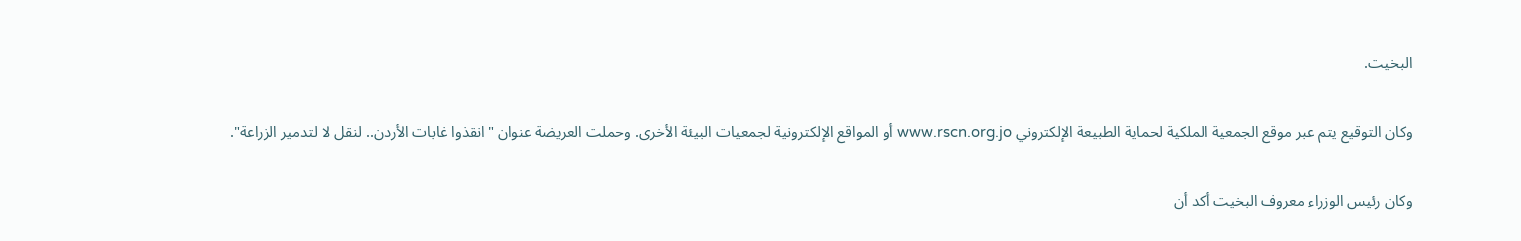البخيت.

وكان التوقيع يتم عبر موقع الجمعية الملكية لحماية الطبيعة الإلكتروني www.rscn.org.jo أو المواقع الإلكترونية لجمعيات البيئة الأخرى. وحملت العريضة عنوان "انقذوا غابات الأردن.. لنقل لا لتدمير الزراعة".

وكان رئيس الوزراء معروف البخيت أكد أن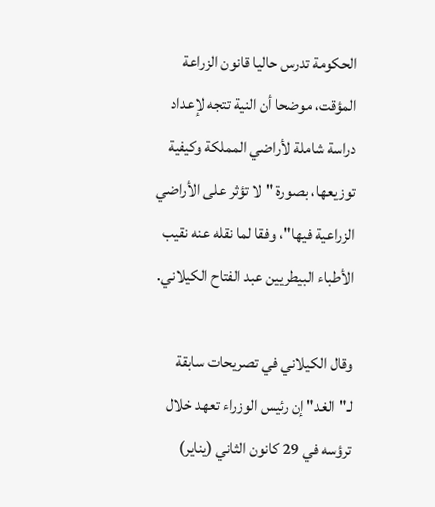الحكومة تدرس حاليا قانون الزراعة المؤقت، موضحا أن النية تتجه لإعداد دراسة شاملة لأراضي المملكة وكيفية توزيعها، بصورة "لا تؤثر على الأراضي الزراعية فيها"، وفقا لما نقله عنه نقيب الأطباء البيطريين عبد الفتاح الكيلاني.

وقال الكيلاني في تصريحات سابقة لـ"الغد" إن رئيس الوزراء تعهد خلال ترؤسه في 29 كانون الثاني (يناير)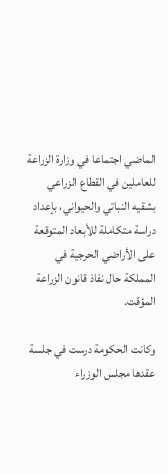الماضي اجتماعا في وزارة الزراعة للعاملين في القطاع الزراعي بشقيه النباتي والحيواني، بإعداد دراسة متكاملة للأبعاد المتوقعة على الأراضي الحرجية في المملكة حال نفاذ قانون الزراعة المؤقت.

وكانت الحكومة درست في جلسة عقدها مجلس الوزراء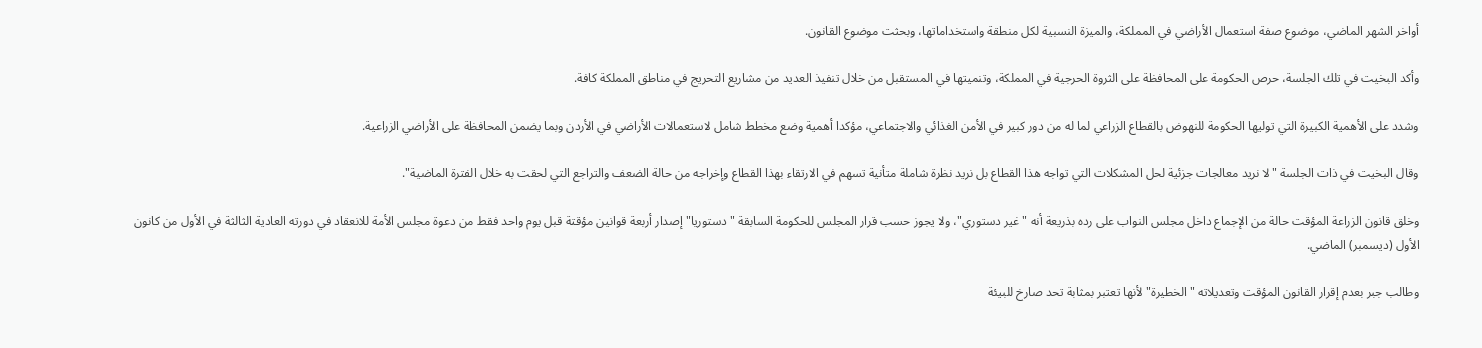أواخر الشهر الماضي، موضوع صفة استعمال الأراضي في المملكة، والميزة النسبية لكل منطقة واستخداماتها، وبحثت موضوع القانون.

وأكد البخيت في تلك الجلسة، حرص الحكومة على المحافظة على الثروة الحرجية في المملكة، وتنميتها في المستقبل من خلال تنفيذ العديد من مشاريع التحريج في مناطق المملكة كافة.

وشدد على الأهمية الكبيرة التي توليها الحكومة للنهوض بالقطاع الزراعي لما له من دور كبير في الأمن الغذائي والاجتماعي، مؤكدا أهمية وضع مخطط شامل لاستعمالات الأراضي في الأردن وبما يضمن المحافظة على الأراضي الزراعية.

وقال البخيت في ذات الجلسة "لا نريد معالجات جزئية لحل المشكلات التي تواجه هذا القطاع بل نريد نظرة شاملة متأنية تسهم في الارتقاء بهذا القطاع وإخراجه من حالة الضعف والتراجع التي لحقت به خلال الفترة الماضية".

وخلق قانون الزراعة المؤقت حالة من الإجماع داخل مجلس النواب على رده بذريعة أنه "غير دستوري"، ولا يجوز حسب قرار المجلس للحكومة السابقة "دستوريا" إصدار أربعة قوانين مؤقتة قبل يوم واحد فقط من دعوة مجلس الأمة للانعقاد في دورته العادية الثالثة في الأول من كانون الأول (ديسمبر) الماضي.

وطالب جبر بعدم إقرار القانون المؤقت وتعديلاته "الخطيرة" لأنها تعتبر بمثابة تحد صارخ للبيئة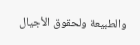والطبيعة ولحقوق الأجيال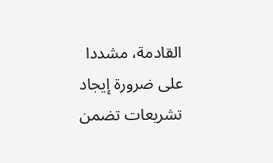القادمة، مشددا على ضرورة إيجاد تشريعات تضمن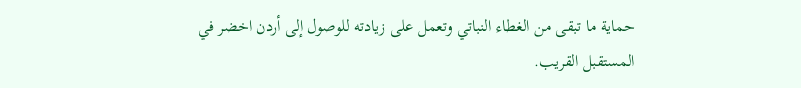حماية ما تبقى من الغطاء النباتي وتعمل على زيادته للوصول إلى أردن اخضر في المستقبل القريب.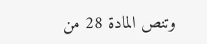وتنص المادة 28 من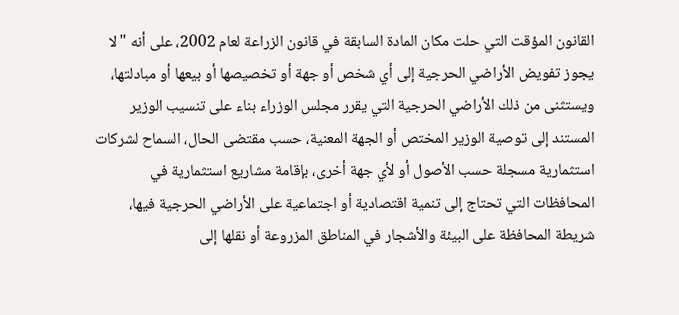القانون المؤقت التي حلت مكان المادة السابقة في قانون الزراعة لعام 2002، على أنه "لا يجوز تفويض الأراضي الحرجية إلى أي شخص أو جهة أو تخصيصها أو بيعها أو مبادلتها، ويستثنى من ذلك الأراضي الحرجية التي يقرر مجلس الوزراء بناء على تنسيب الوزير المستند إلى توصية الوزير المختص أو الجهة المعنية، حسب مقتضى الحال، السماح لشركات استثمارية مسجلة حسب الأصول أو لأي جهة أخرى، بإقامة مشاريع استثمارية في المحافظات التي تحتاج إلى تنمية اقتصادية أو اجتماعية على الأراضي الحرجية فيها، شريطة المحافظة على البيئة والأشجار في المناطق المزروعة أو نقلها إلى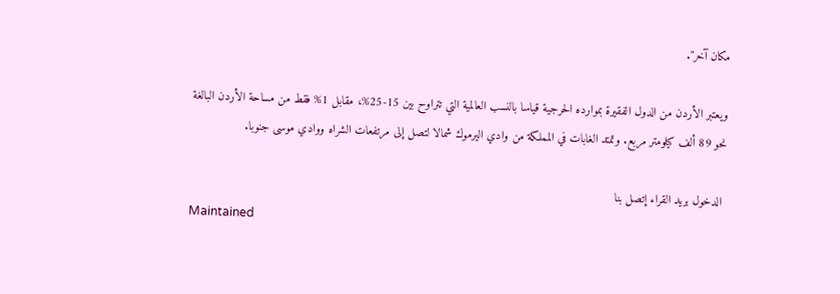مكان آخر".

ويعتبر الأردن من الدول الفقيرة بموارده الحرجية قياسا بالنسب العالمية التي تتراوح بين 15-25%، مقابل 1% فقط من مساحة الأردن البالغة نحو 89 ألف كيلومتر مربع. وتمتد الغابات في المملكة من وادي اليرموك شمالا لتصل إلى مرتفعات الشراه ووادي موسى جنوبا.

 الدخول بريد القراء إتصل بنا
Maintained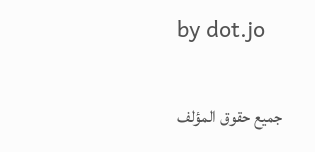by dot.jo

جميع حقوق المؤلف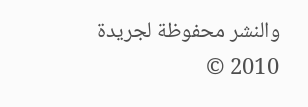والنشر محفوظة لجريدة 2010 ©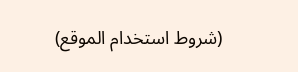(شروط استخدام الموقع)